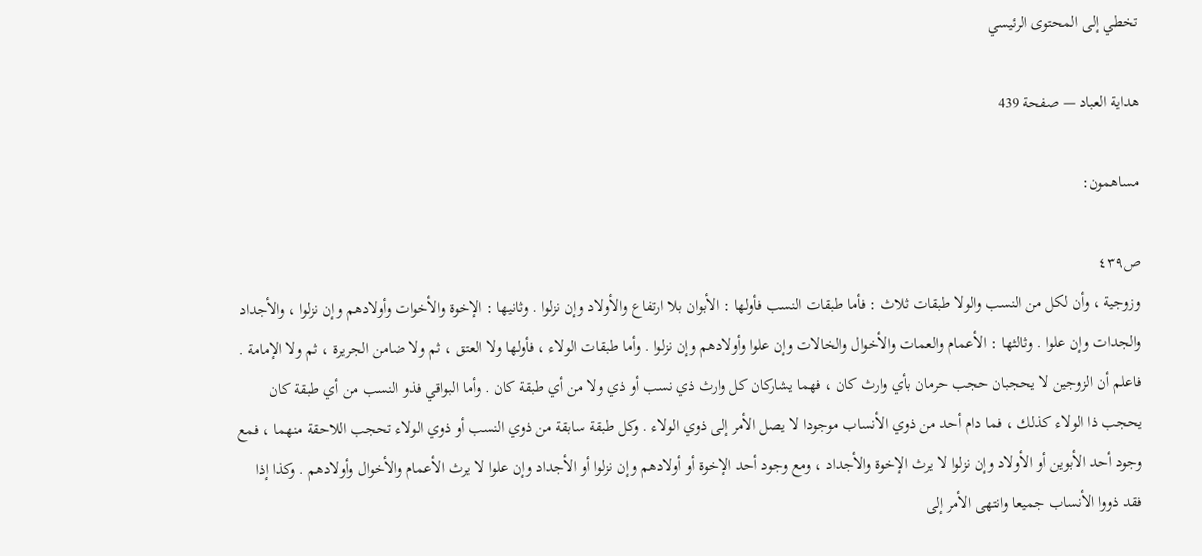تخطي إلى المحتوى الرئيسي

هداية العباد — صفحة 439

مساهمون:

ص٤٣٩
وزوجية ، وأن لكل من النسب والولا طبقات ثلاث : فأما طبقات النسب فأولها : الأبوان بلا ارتفاع والأولاد وإن نزلوا . وثانيها : الإخوة والأخوات وأولادهم وإن نزلوا ، والأجداد والجدات وإن علوا . وثالثها : الأعمام والعمات والأخوال والخالات وإن علوا وأولادهم وإن نزلوا . وأما طبقات الولاء ، فأولها ولا العتق ، ثم ولا ضامن الجريرة ، ثم ولا الإمامة . فاعلم أن الزوجين لا يحجبان حجب حرمان بأي وارث كان ، فهما يشاركان كل وارث ذي نسب أو ذي ولا من أي طبقة كان . وأما البواقي فذو النسب من أي طبقة كان يحجب ذا الولاء كذلك ، فما دام أحد من ذوي الأنساب موجودا لا يصل الأمر إلى ذوي الولاء . وكل طبقة سابقة من ذوي النسب أو ذوي الولاء تحجب اللاحقة منهما ، فمع وجود أحد الأبوين أو الأولاد وإن نزلوا لا يرث الإخوة والأجداد ، ومع وجود أحد الإخوة أو أولادهم وإن نزلوا أو الأجداد وإن علوا لا يرث الأعمام والأخوال وأولادهم . وكذا إذا فقد ذووا الأنساب جميعا وانتهى الأمر إلى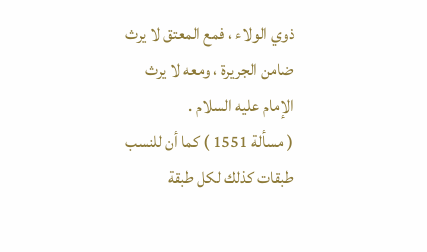ذوي الولاء ، فمع المعتق لا يرث ضامن الجريرة ، ومعه لا يرث الإمام عليه السلام .
( مسألة 1551 ) كما أن للنسب طبقات كذلك لكل طبقة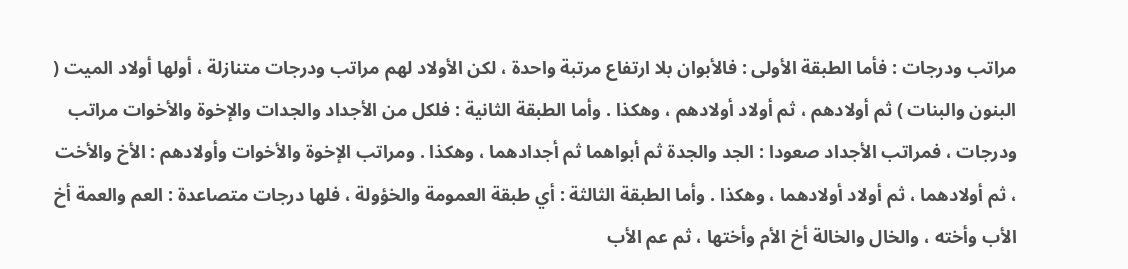مراتب ودرجات : فأما الطبقة الأولى : فالأبوان بلا ارتفاع مرتبة واحدة ، لكن الأولاد لهم مراتب ودرجات متنازلة ، أولها أولاد الميت ( البنون والبنات ) ثم أولادهم ، ثم أولاد أولادهم ، وهكذا . وأما الطبقة الثانية : فلكل من الأجداد والجدات والإخوة والأخوات مراتب ودرجات ، فمراتب الأجداد صعودا : الجد والجدة ثم أبواهما ثم أجدادهما ، وهكذا . ومراتب الإخوة والأخوات وأولادهم : الأخ والأخت ، ثم أولادهما ، ثم أولاد أولادهما ، وهكذا . وأما الطبقة الثالثة : أي طبقة العمومة والخؤولة ، فلها درجات متصاعدة : العم والعمة أخ الأب وأخته ، والخال والخالة أخ الأم وأختها ، ثم عم الأب